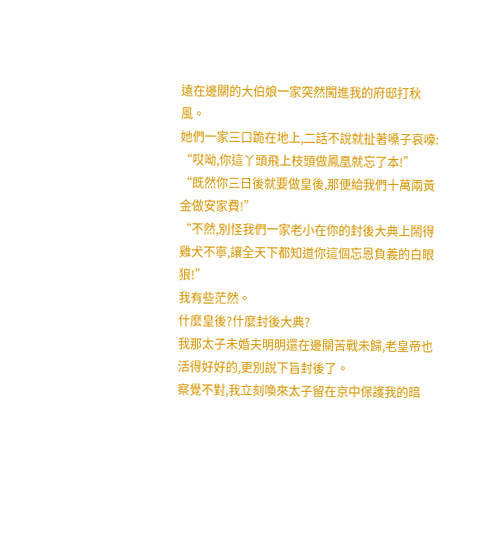遠在邊關的大伯娘一家突然闖進我的府邸打秋風。
她們一家三口跪在地上,二話不說就扯著嗓子哀嚎:
“哎呦,你這丫頭飛上枝頭做鳳凰就忘了本!”
“既然你三日後就要做皇後,那便給我們十萬兩黃金做安家費!”
“不然,別怪我們一家老小在你的封後大典上鬧得雞犬不寧,讓全天下都知道你這個忘恩負義的白眼狼!”
我有些茫然。
什麼皇後?什麼封後大典?
我那太子未婚夫明明還在邊關苦戰未歸,老皇帝也活得好好的,更別說下旨封後了。
察覺不對,我立刻喚來太子留在京中保護我的暗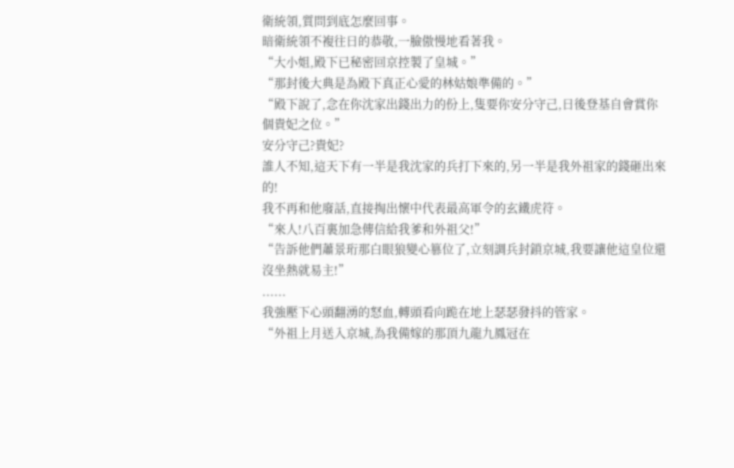衛統領,質問到底怎麼回事。
暗衛統領不複往日的恭敬,一臉傲慢地看著我。
“大小姐,殿下已秘密回京控製了皇城。”
“那封後大典是為殿下真正心愛的林姑娘準備的。”
“殿下說了,念在你沈家出錢出力的份上,隻要你安分守己,日後登基自會賞你個貴妃之位。”
安分守己?貴妃?
誰人不知,這天下有一半是我沈家的兵打下來的,另一半是我外祖家的錢砸出來的!
我不再和他廢話,直接掏出懷中代表最高軍令的玄鐵虎符。
“來人!八百裏加急傳信給我爹和外祖父!”
“告訴他們蕭景珩那白眼狼變心篡位了,立刻調兵封鎖京城,我要讓他這皇位還沒坐熱就易主!”
......
我強壓下心頭翻湧的怒血,轉頭看向跪在地上瑟瑟發抖的管家。
“外祖上月送入京城,為我備嫁的那頂九龍九鳳冠在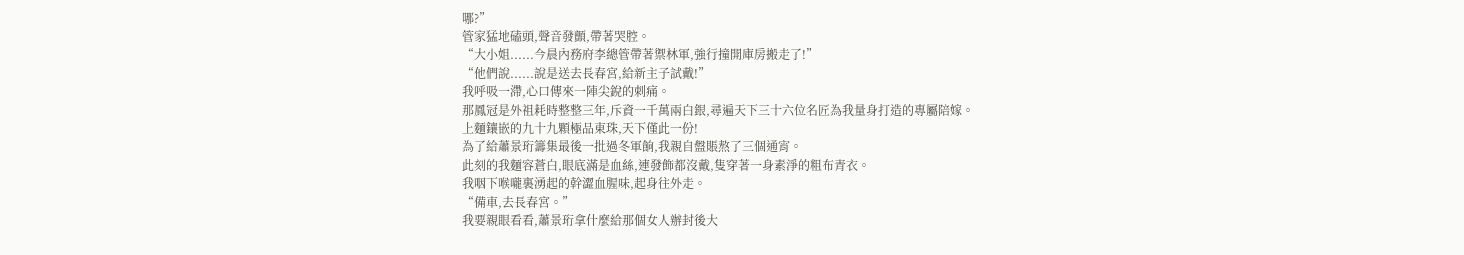哪?”
管家猛地磕頭,聲音發顫,帶著哭腔。
“大小姐......今晨內務府李總管帶著禦林軍,強行撞開庫房搬走了!”
“他們說......說是送去長春宮,給新主子試戴!”
我呼吸一滯,心口傳來一陣尖銳的刺痛。
那鳳冠是外祖耗時整整三年,斥資一千萬兩白銀,尋遍天下三十六位名匠為我量身打造的專屬陪嫁。
上麵鑲嵌的九十九顆極品東珠,天下僅此一份!
為了給蕭景珩籌集最後一批過冬軍餉,我親自盤賬熬了三個通宵。
此刻的我麵容蒼白,眼底滿是血絲,連發飾都沒戴,隻穿著一身素淨的粗布青衣。
我咽下喉嚨裏湧起的幹澀血腥味,起身往外走。
“備車,去長春宮。”
我要親眼看看,蕭景珩拿什麼給那個女人辦封後大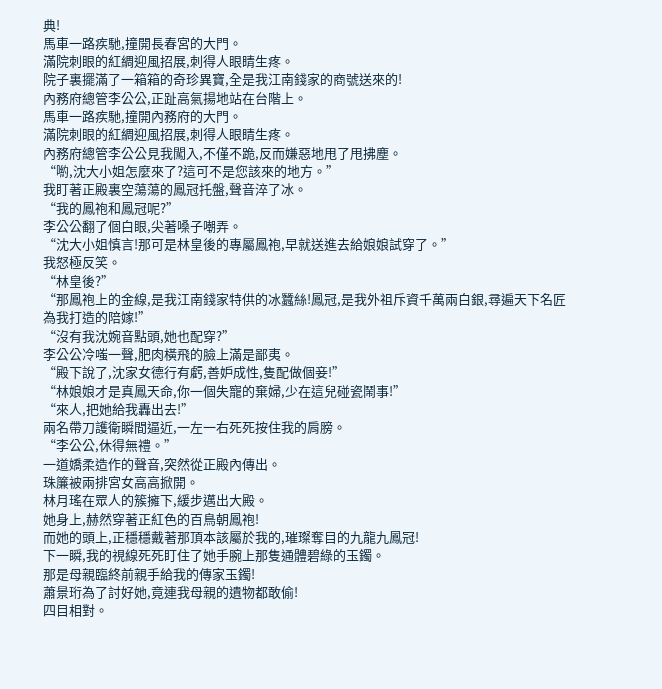典!
馬車一路疾馳,撞開長春宮的大門。
滿院刺眼的紅綢迎風招展,刺得人眼睛生疼。
院子裏擺滿了一箱箱的奇珍異寶,全是我江南錢家的商號送來的!
內務府總管李公公,正趾高氣揚地站在台階上。
馬車一路疾馳,撞開內務府的大門。
滿院刺眼的紅綢迎風招展,刺得人眼睛生疼。
內務府總管李公公見我闖入,不僅不跪,反而嫌惡地甩了甩拂塵。
“喲,沈大小姐怎麼來了?這可不是您該來的地方。”
我盯著正殿裏空蕩蕩的鳳冠托盤,聲音淬了冰。
“我的鳳袍和鳳冠呢?”
李公公翻了個白眼,尖著嗓子嘲弄。
“沈大小姐慎言!那可是林皇後的專屬鳳袍,早就送進去給娘娘試穿了。”
我怒極反笑。
“林皇後?”
“那鳳袍上的金線,是我江南錢家特供的冰蠶絲!鳳冠,是我外祖斥資千萬兩白銀,尋遍天下名匠為我打造的陪嫁!”
“沒有我沈婉音點頭,她也配穿?”
李公公冷嗤一聲,肥肉橫飛的臉上滿是鄙夷。
“殿下說了,沈家女德行有虧,善妒成性,隻配做個妾!”
“林娘娘才是真鳳天命,你一個失寵的棄婦,少在這兒碰瓷鬧事!”
“來人,把她給我轟出去!”
兩名帶刀護衛瞬間逼近,一左一右死死按住我的肩膀。
“李公公,休得無禮。”
一道嬌柔造作的聲音,突然從正殿內傳出。
珠簾被兩排宮女高高掀開。
林月瑤在眾人的簇擁下,緩步邁出大殿。
她身上,赫然穿著正紅色的百鳥朝鳳袍!
而她的頭上,正穩穩戴著那頂本該屬於我的,璀璨奪目的九龍九鳳冠!
下一瞬,我的視線死死盯住了她手腕上那隻通體碧綠的玉鐲。
那是母親臨終前親手給我的傳家玉鐲!
蕭景珩為了討好她,竟連我母親的遺物都敢偷!
四目相對。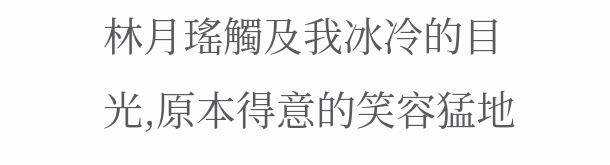林月瑤觸及我冰冷的目光,原本得意的笑容猛地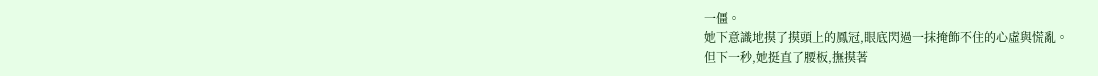一僵。
她下意識地摸了摸頭上的鳳冠,眼底閃過一抹掩飾不住的心虛與慌亂。
但下一秒,她挺直了腰板,撫摸著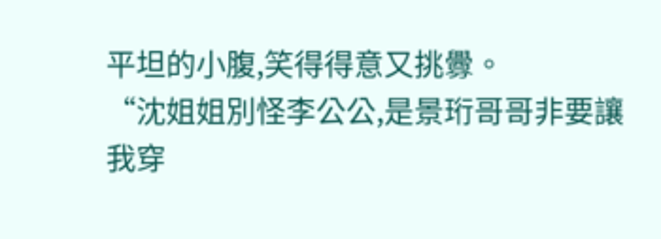平坦的小腹,笑得得意又挑釁。
“沈姐姐別怪李公公,是景珩哥哥非要讓我穿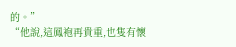的。”
“他說,這鳳袍再貴重,也隻有懷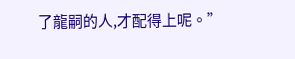了龍嗣的人,才配得上呢。”